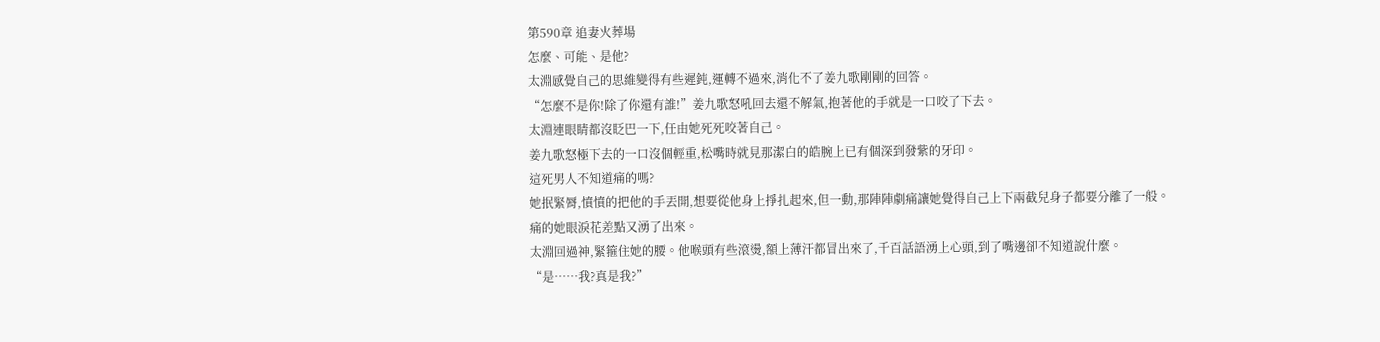第590章 追妻火葬場
怎麼、可能、是他?
太淵感覺自己的思維變得有些遲鈍,運轉不過來,消化不了姜九歌剛剛的回答。
“怎麼不是你!除了你還有誰!”姜九歌怒吼回去還不解氣,抱著他的手就是一口咬了下去。
太淵連眼睛都沒眨巴一下,任由她死死咬著自己。
姜九歌怒極下去的一口沒個輕重,松嘴時就見那潔白的皓腕上已有個深到發紫的牙印。
這死男人不知道痛的嗎?
她抿緊脣,憤憤的把他的手丟開,想要從他身上掙扎起來,但一動,那陣陣劇痛讓她覺得自己上下兩截兒身子都要分離了一般。
痛的她眼淚花差點又湧了出來。
太淵回過神,緊箍住她的腰。他喉頭有些滾燙,額上薄汗都冒出來了,千百話語湧上心頭,到了嘴邊卻不知道說什麼。
“是……我?真是我?”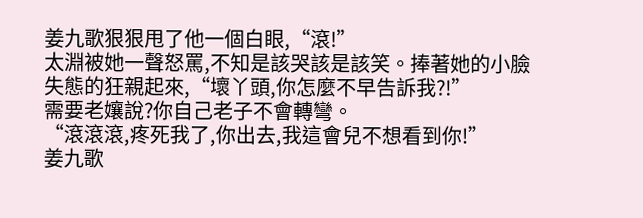姜九歌狠狠甩了他一個白眼,“滾!”
太淵被她一聲怒罵,不知是該哭該是該笑。捧著她的小臉失態的狂親起來,“壞丫頭,你怎麼不早告訴我?!”
需要老孃說?你自己老子不會轉彎。
“滾滾滾,疼死我了,你出去,我這會兒不想看到你!”
姜九歌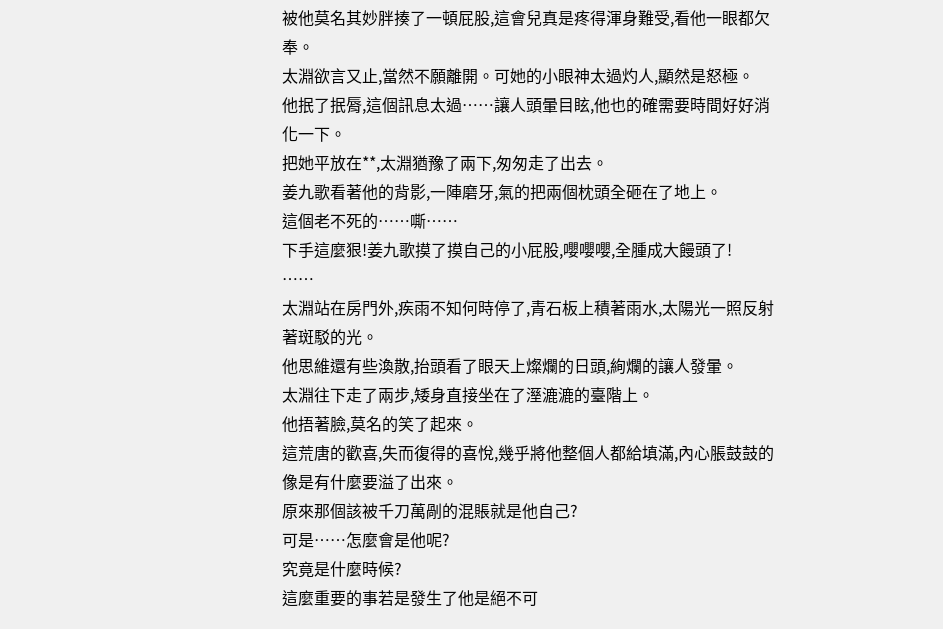被他莫名其妙胖揍了一頓屁股,這會兒真是疼得渾身難受,看他一眼都欠奉。
太淵欲言又止,當然不願離開。可她的小眼神太過灼人,顯然是怒極。
他抿了抿脣,這個訊息太過……讓人頭暈目眩,他也的確需要時間好好消化一下。
把她平放在**,太淵猶豫了兩下,匆匆走了出去。
姜九歌看著他的背影,一陣磨牙,氣的把兩個枕頭全砸在了地上。
這個老不死的……嘶……
下手這麼狠!姜九歌摸了摸自己的小屁股,嚶嚶嚶,全腫成大饅頭了!
……
太淵站在房門外,疾雨不知何時停了,青石板上積著雨水,太陽光一照反射著斑駁的光。
他思維還有些渙散,抬頭看了眼天上燦爛的日頭,絢爛的讓人發暈。
太淵往下走了兩步,矮身直接坐在了溼漉漉的臺階上。
他捂著臉,莫名的笑了起來。
這荒唐的歡喜,失而復得的喜悅,幾乎將他整個人都給填滿,內心脹鼓鼓的像是有什麼要溢了出來。
原來那個該被千刀萬剮的混賬就是他自己?
可是……怎麼會是他呢?
究竟是什麼時候?
這麼重要的事若是發生了他是絕不可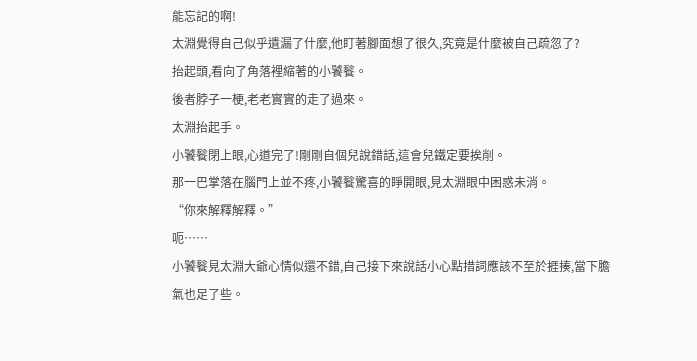能忘記的啊!
太淵覺得自己似乎遺漏了什麼,他盯著腳面想了很久,究竟是什麼被自己疏忽了?
抬起頭,看向了角落裡縮著的小饕餮。
後者脖子一梗,老老實實的走了過來。
太淵抬起手。
小饕餮閉上眼,心道完了!剛剛自個兒說錯話,這會兒鐵定要挨削。
那一巴掌落在腦門上並不疼,小饕餮驚喜的睜開眼,見太淵眼中困惑未消。
“你來解釋解釋。”
呃……
小饕餮見太淵大爺心情似還不錯,自己接下來說話小心點措詞應該不至於捱揍,當下膽氣也足了些。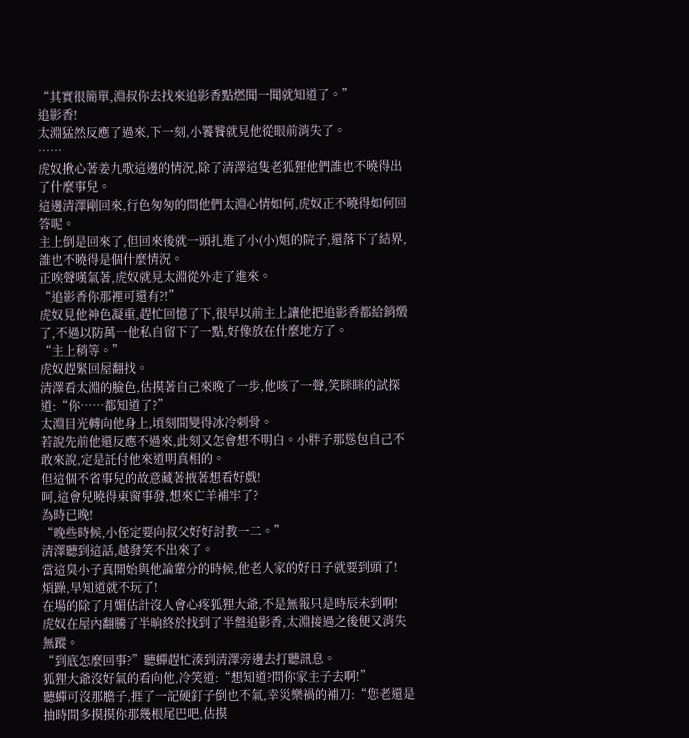“其實很簡單,淵叔你去找來追影香點燃聞一聞就知道了。”
追影香!
太淵猛然反應了過來,下一刻,小饕餮就見他從眼前消失了。
……
虎奴揪心著姜九歌這邊的情況,除了清澤這隻老狐狸他們誰也不曉得出了什麼事兒。
這邊清澤剛回來,行色匆匆的問他們太淵心情如何,虎奴正不曉得如何回答呢。
主上倒是回來了,但回來後就一頭扎進了小(小)姐的院子,還落下了結界,誰也不曉得是個什麼情況。
正唉聲嘆氣著,虎奴就見太淵從外走了進來。
“追影香你那裡可還有?!”
虎奴見他神色凝重,趕忙回憶了下,很早以前主上讓他把追影香都給銷燬了,不過以防萬一他私自留下了一點,好像放在什麼地方了。
“主上稍等。”
虎奴趕緊回屋翻找。
清澤看太淵的臉色,估摸著自己來晚了一步,他咳了一聲,笑眯眯的試探道:“你……都知道了?”
太淵目光轉向他身上,頃刻間變得冰冷刺骨。
若說先前他還反應不過來,此刻又怎會想不明白。小胖子那慫包自己不敢來說,定是託付他來道明真相的。
但這個不省事兒的故意藏著掖著想看好戲!
呵,這會兒曉得東窗事發,想來亡羊補牢了?
為時已晚!
“晚些時候,小侄定要向叔父好好討教一二。”
清澤聽到這話,越發笑不出來了。
當這臭小子真開始與他論輩分的時候,他老人家的好日子就要到頭了!
煩躁,早知道就不玩了!
在場的除了月媚估計沒人會心疼狐狸大爺,不是無報只是時辰未到啊!
虎奴在屋內翻騰了半晌終於找到了半盤追影香,太淵接過之後便又消失無蹤。
“到底怎麼回事?”聽蟬趕忙湊到清澤旁邊去打聽訊息。
狐狸大爺沒好氣的看向他,冷笑道:“想知道?問你家主子去啊!”
聽蟬可沒那膽子,捱了一記硬釘子倒也不氣,幸災樂禍的補刀:“您老還是抽時間多摸摸你那幾根尾巴吧,估摸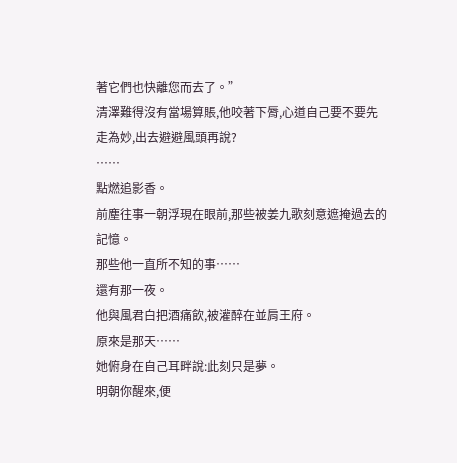著它們也快離您而去了。”
清澤難得沒有當場算賬,他咬著下脣,心道自己要不要先走為妙,出去避避風頭再說?
……
點燃追影香。
前塵往事一朝浮現在眼前,那些被姜九歌刻意遮掩過去的記憶。
那些他一直所不知的事……
還有那一夜。
他與風君白把酒痛飲,被灌醉在並肩王府。
原來是那天……
她俯身在自己耳畔說:此刻只是夢。
明朝你醒來,便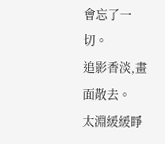會忘了一切。
追影香淡,畫面散去。
太淵緩緩睜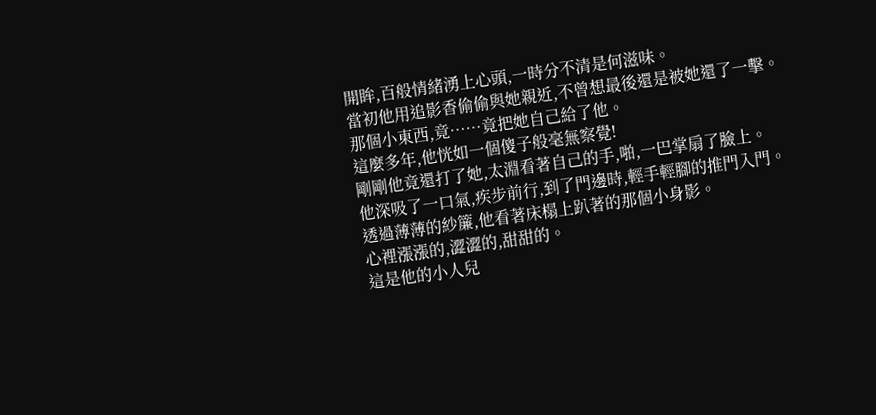開眸,百般情緒湧上心頭,一時分不清是何滋味。
當初他用追影香偷偷與她親近,不曾想最後還是被她還了一擊。
那個小東西,竟……竟把她自己給了他。
這麼多年,他恍如一個傻子般毫無察覺!
剛剛他竟還打了她,太淵看著自己的手,啪,一巴掌扇了臉上。
他深吸了一口氣,疾步前行,到了門邊時,輕手輕腳的推門入門。
透過薄薄的紗簾,他看著床榻上趴著的那個小身影。
心裡漲漲的,澀澀的,甜甜的。
這是他的小人兒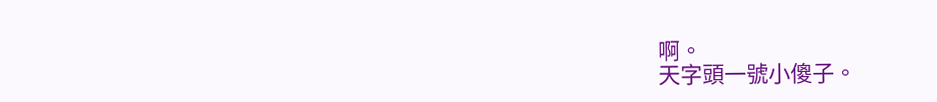啊。
天字頭一號小傻子。